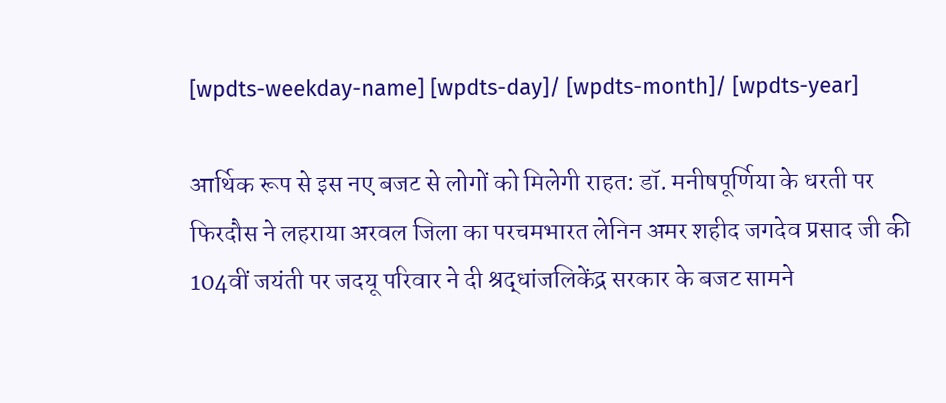[wpdts-weekday-name] [wpdts-day]/ [wpdts-month]/ [wpdts-year]

आर्थिक रूप से इस नए बजट से लोगों को मिलेगी राहत: डॉ. मनीषपूर्णिया के धरती पर फिरदौस ने लहराया अरवल जिला का परचमभारत लेनिन अमर शहीद जगदेव प्रसाद जी की 104वीं जयंती पर जदयू परिवार ने दी श्रद्धांजलिकेंद्र सरकार के बजट सामने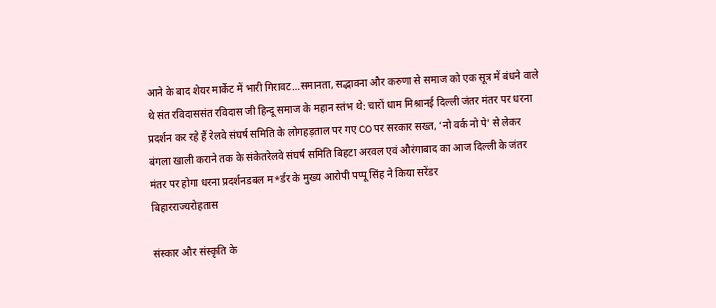आने के बाद शेयर मार्केट में भारी गिरावट…समानता, सद्भावना और करुणा से समाज को एक सूत्र में बंधने वाले थे संत रविदाससंत रविदास जी हिन्दू समाज के महान स्तंभ थे: चारों धाम मिश्रानई दिल्ली जंतर मंतर पर धरना प्रदर्शन कर रहे हैं रेलवे संघर्ष समिति के लोगहड़ताल पर गए CO पर सरकार सख्त, ‘नो वर्क नो पे’ से लेकर बंगला खाली कराने तक के संकेतरेलवे संघर्ष समिति बिहटा अरवल एवं औरंगाबाद का आज दिल्ली के जंतर मंतर पर होगा धरना प्रदर्शनडबल म*र्डर के मुख्य आरोपी पप्पू सिंह ने किया सरेंडर
बिहारराज्यरोहतास

संस्कार और संस्कृति के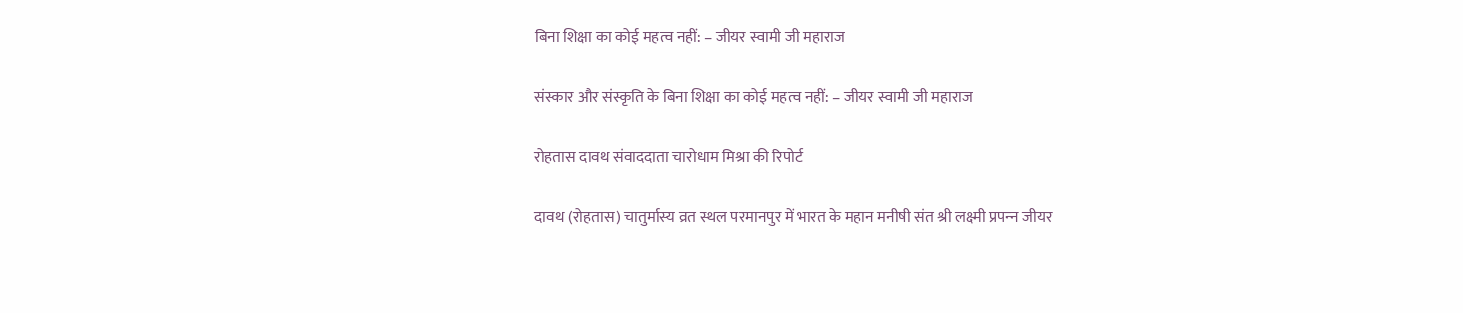बिना शिक्षा का कोई महत्व नहीं: – जीयर स्वामी जी महाराज

संस्कार और संस्कृति के बिना शिक्षा का कोई महत्व नहीं: – जीयर स्वामी जी महाराज

रोहतास दावथ संवाददाता चारोधाम मिश्रा की रिपोर्ट

दावथ (रोहतास) चातुर्मास्य व्रत स्थल परमानपुर में भारत के महान मनीषी संत श्री लक्ष्मी प्रपन्‍न जीयर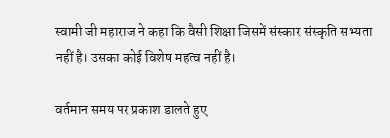स्वामी जी महाराज ने कहा कि वैसी शिक्षा जिसमें संस्कार संस्कृति सभ्यता नहीं है। उसका कोई विशेष महत्व नहीं है।

वर्तमान समय पर प्रकाश डालते हुए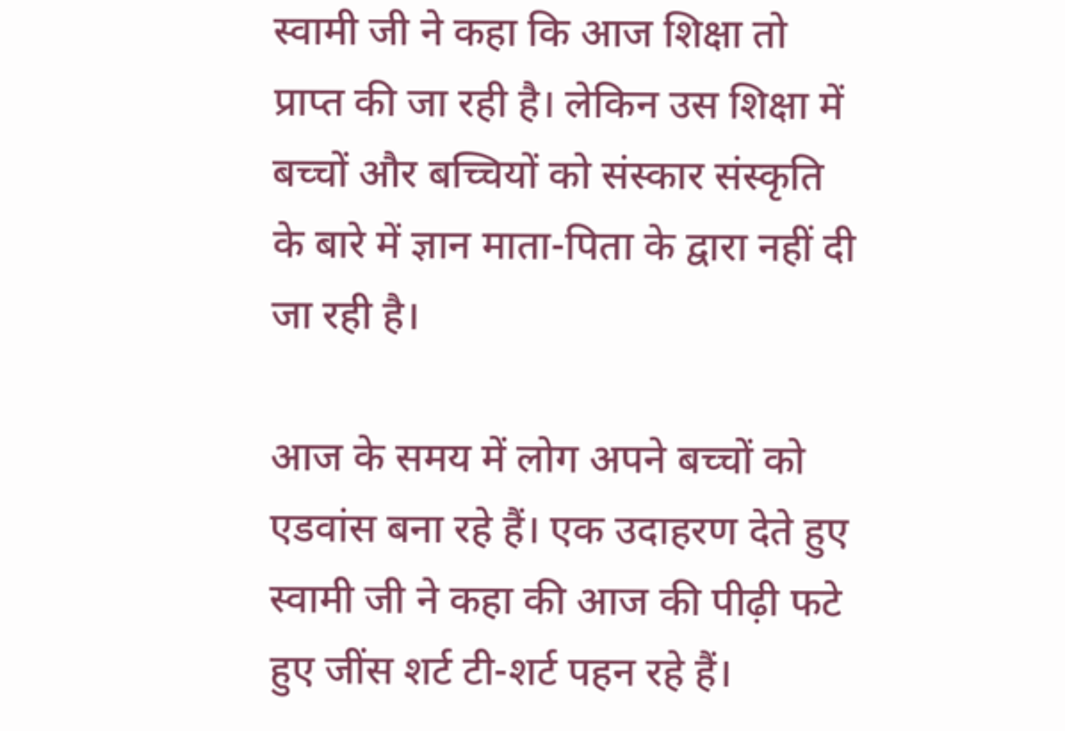स्वामी जी ने कहा कि आज शिक्षा तो प्राप्त की जा रही है। लेकिन उस शिक्षा में बच्चों और बच्चियों को संस्कार संस्कृति के बारे में ज्ञान माता-पिता के द्वारा नहीं दी जा रही है।

आज के समय में लोग अपने बच्चों को एडवांस बना रहे हैं। एक उदाहरण देते हुए स्वामी जी ने कहा की आज की पीढ़ी फटे हुए जींस शर्ट टी-शर्ट पहन रहे हैं।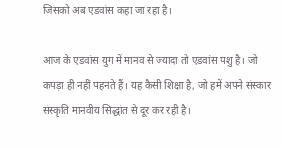जिसको अब एडवांस कहा जा रहा है।

आज के एडवांस युग में मानव से ज्यादा तो एडवांस पशु है। जो कपड़ा ही नहीं पहनते हैं। यह कैसी शिक्षा है, जो हमें अपने संस्कार संस्कृति मानवीय सिद्धांत से दूर कर रही है।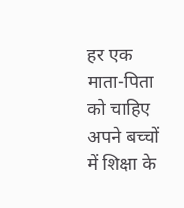हर एक माता-पिता को चाहिए अपने बच्चों में शिक्षा के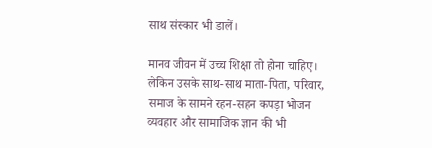साथ संस्कार भी डालें।

मानव जीवन में उच्च शिक्षा तो होना चाहिए। लेकिन उसके साथ-साथ माता-पिता, परिवार, समाज के सामने रहन-सहन कपड़ा भोजन व्यवहार और सामाजिक ज्ञान की भी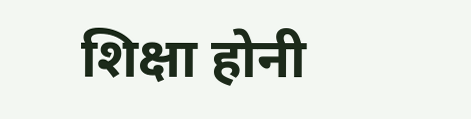शिक्षा होनी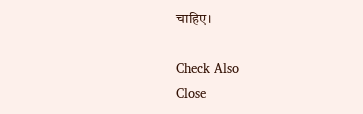चाहिए।

Check Also
Close